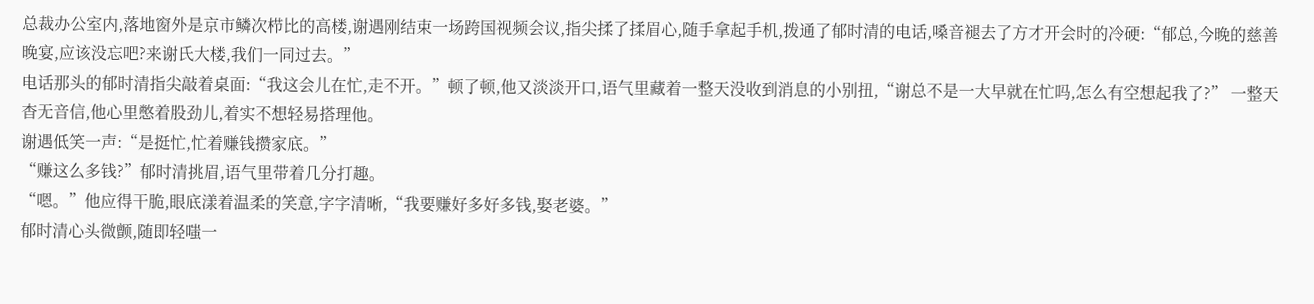总裁办公室内,落地窗外是京市鳞次栉比的高楼,谢遇刚结束一场跨国视频会议,指尖揉了揉眉心,随手拿起手机,拨通了郁时清的电话,嗓音褪去了方才开会时的冷硬:“郁总,今晚的慈善晚宴,应该没忘吧?来谢氏大楼,我们一同过去。”
电话那头的郁时清指尖敲着桌面:“我这会儿在忙,走不开。”顿了顿,他又淡淡开口,语气里藏着一整天没收到消息的小别扭,“谢总不是一大早就在忙吗,怎么有空想起我了?” 一整天杳无音信,他心里憋着股劲儿,着实不想轻易搭理他。
谢遇低笑一声:“是挺忙,忙着赚钱攒家底。”
“赚这么多钱?”郁时清挑眉,语气里带着几分打趣。
“嗯。”他应得干脆,眼底漾着温柔的笑意,字字清晰,“我要赚好多好多钱,娶老婆。”
郁时清心头微颤,随即轻嗤一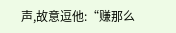声,故意逗他:“赚那么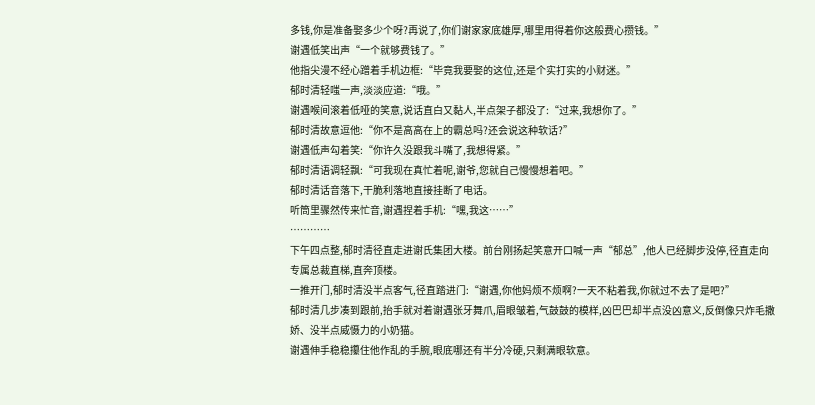多钱,你是准备娶多少个呀?再说了,你们谢家家底雄厚,哪里用得着你这般费心攒钱。”
谢遇低笑出声“一个就够费钱了。”
他指尖漫不经心蹭着手机边框:“毕竟我要娶的这位,还是个实打实的小财迷。”
郁时清轻嗤一声,淡淡应道:“哦。”
谢遇喉间滚着低哑的笑意,说话直白又黏人,半点架子都没了:“过来,我想你了。”
郁时清故意逗他:“你不是高高在上的霸总吗?还会说这种软话?”
谢遇低声勾着笑:“你许久没跟我斗嘴了,我想得紧。”
郁时清语调轻飘:“可我现在真忙着呢,谢爷,您就自己慢慢想着吧。”
郁时清话音落下,干脆利落地直接挂断了电话。
听筒里骤然传来忙音,谢遇捏着手机:“嘿,我这……”
…………
下午四点整,郁时清径直走进谢氏集团大楼。前台刚扬起笑意开口喊一声“郁总”,他人已经脚步没停,径直走向专属总裁直梯,直奔顶楼。
一推开门,郁时清没半点客气,径直踏进门:“谢遇,你他妈烦不烦啊?一天不粘着我,你就过不去了是吧?”
郁时清几步凑到跟前,抬手就对着谢遇张牙舞爪,眉眼皱着,气鼓鼓的模样,凶巴巴却半点没凶意义,反倒像只炸毛撒娇、没半点威慑力的小奶猫。
谢遇伸手稳稳攥住他作乱的手腕,眼底哪还有半分冷硬,只剩满眼软意。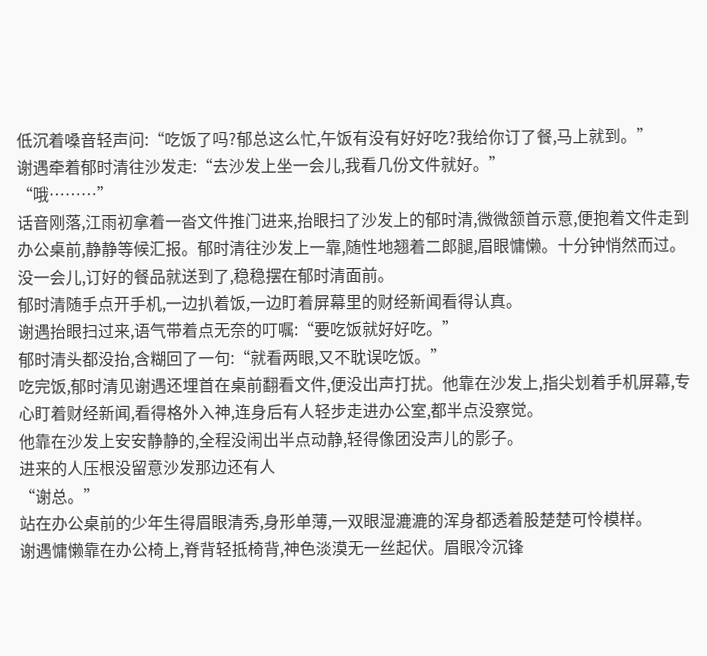低沉着嗓音轻声问:“吃饭了吗?郁总这么忙,午饭有没有好好吃?我给你订了餐,马上就到。”
谢遇牵着郁时清往沙发走:“去沙发上坐一会儿,我看几份文件就好。”
“哦………”
话音刚落,江雨初拿着一沓文件推门进来,抬眼扫了沙发上的郁时清,微微颔首示意,便抱着文件走到办公桌前,静静等候汇报。郁时清往沙发上一靠,随性地翘着二郎腿,眉眼慵懒。十分钟悄然而过。
没一会儿,订好的餐品就送到了,稳稳摆在郁时清面前。
郁时清随手点开手机,一边扒着饭,一边盯着屏幕里的财经新闻看得认真。
谢遇抬眼扫过来,语气带着点无奈的叮嘱:“要吃饭就好好吃。”
郁时清头都没抬,含糊回了一句:“就看两眼,又不耽误吃饭。”
吃完饭,郁时清见谢遇还埋首在桌前翻看文件,便没出声打扰。他靠在沙发上,指尖划着手机屏幕,专心盯着财经新闻,看得格外入神,连身后有人轻步走进办公室,都半点没察觉。
他靠在沙发上安安静静的,全程没闹出半点动静,轻得像团没声儿的影子。
进来的人压根没留意沙发那边还有人
“谢总。”
站在办公桌前的少年生得眉眼清秀,身形单薄,一双眼湿漉漉的浑身都透着股楚楚可怜模样。
谢遇慵懒靠在办公椅上,脊背轻抵椅背,神色淡漠无一丝起伏。眉眼冷沉锋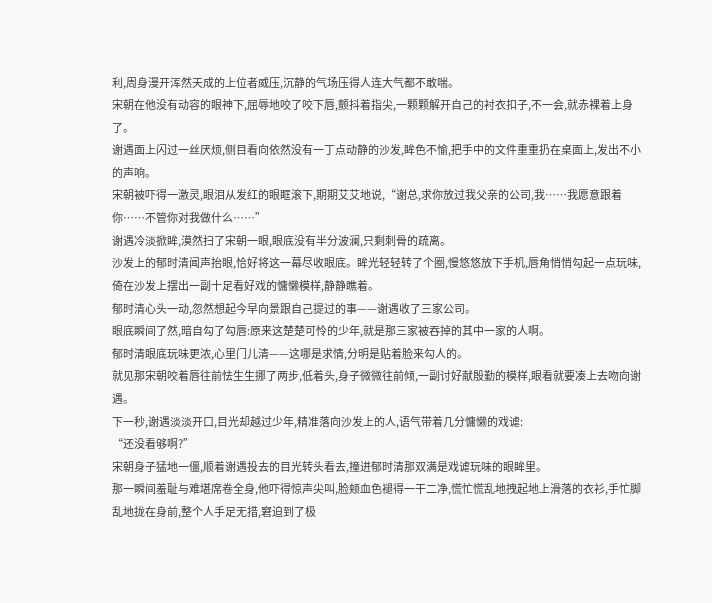利,周身漫开浑然天成的上位者威压,沉静的气场压得人连大气都不敢喘。
宋朝在他没有动容的眼神下,屈辱地咬了咬下唇,颤抖着指尖,一颗颗解开自己的衬衣扣子,不一会,就赤裸着上身了。
谢遇面上闪过一丝厌烦,侧目看向依然没有一丁点动静的沙发,眸色不愉,把手中的文件重重扔在桌面上,发出不小的声响。
宋朝被吓得一激灵,眼泪从发红的眼眶滚下,期期艾艾地说,“谢总,求你放过我父亲的公司,我……我愿意跟着你……不管你对我做什么……”
谢遇冷淡掀眸,漠然扫了宋朝一眼,眼底没有半分波澜,只剩刺骨的疏离。
沙发上的郁时清闻声抬眼,恰好将这一幕尽收眼底。眸光轻轻转了个圈,慢悠悠放下手机,唇角悄悄勾起一点玩味,倚在沙发上摆出一副十足看好戏的慵懒模样,静静瞧着。
郁时清心头一动,忽然想起今早向景跟自己提过的事——谢遇收了三家公司。
眼底瞬间了然,暗自勾了勾唇:原来这楚楚可怜的少年,就是那三家被吞掉的其中一家的人啊。
郁时清眼底玩味更浓,心里门儿清——这哪是求情,分明是贴着脸来勾人的。
就见那宋朝咬着唇往前怯生生挪了两步,低着头,身子微微往前倾,一副讨好献殷勤的模样,眼看就要凑上去吻向谢遇。
下一秒,谢遇淡淡开口,目光却越过少年,精准落向沙发上的人,语气带着几分慵懒的戏谑:
“还没看够啊?”
宋朝身子猛地一僵,顺着谢遇投去的目光转头看去,撞进郁时清那双满是戏谑玩味的眼眸里。
那一瞬间羞耻与难堪席卷全身,他吓得惊声尖叫,脸颊血色褪得一干二净,慌忙慌乱地拽起地上滑落的衣衫,手忙脚乱地拢在身前,整个人手足无措,窘迫到了极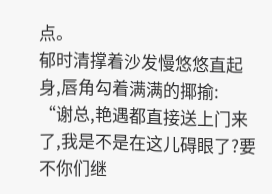点。
郁时清撑着沙发慢悠悠直起身,唇角勾着满满的揶揄:
“谢总,艳遇都直接送上门来了,我是不是在这儿碍眼了?要不你们继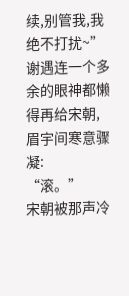续,别管我,我绝不打扰~”
谢遇连一个多余的眼神都懒得再给宋朝,眉宇间寒意骤凝:
“滚。”
宋朝被那声冷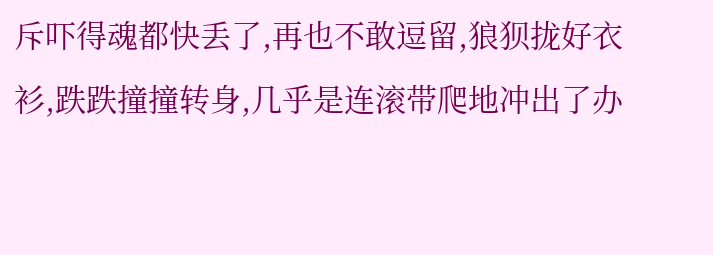斥吓得魂都快丢了,再也不敢逗留,狼狈拢好衣衫,跌跌撞撞转身,几乎是连滚带爬地冲出了办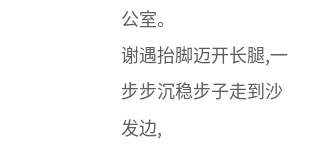公室。
谢遇抬脚迈开长腿,一步步沉稳步子走到沙发边,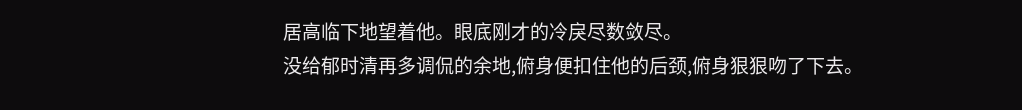居高临下地望着他。眼底刚才的冷戾尽数敛尽。
没给郁时清再多调侃的余地,俯身便扣住他的后颈,俯身狠狠吻了下去。